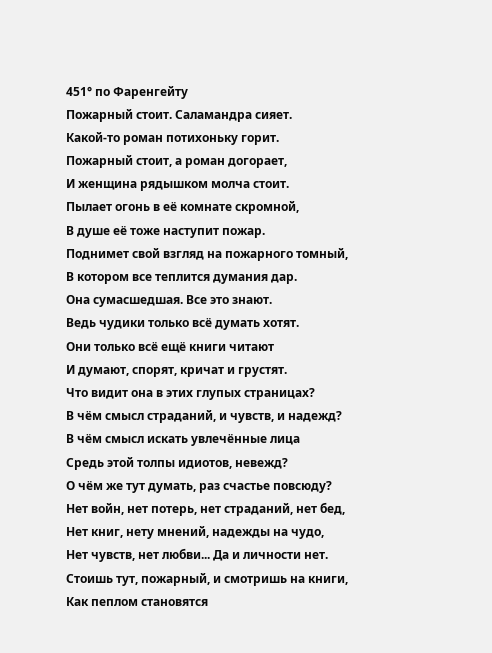451° по Фаренгейту
Пожарный стоит. Саламандра сияет.
Какой-то роман потихоньку горит.
Пожарный стоит, а роман догорает,
И женщина рядышком молча стоит.
Пылает огонь в её комнате скромной,
В душе её тоже наступит пожар.
Поднимет свой взгляд на пожарного томный,
В котором все теплится думания дар.
Она сумасшедшая. Все это знают.
Ведь чудики только всё думать хотят.
Они только всё ещё книги читают
И думают, спорят, кричат и грустят.
Что видит она в этих глупых страницах?
В чём смысл страданий, и чувств, и надежд?
В чём смысл искать увлечённые лица
Средь этой толпы идиотов, невежд?
О чём же тут думать, раз счастье повсюду?
Нет войн, нет потерь, нет страданий, нет бед,
Нет книг, нету мнений, надежды на чудо,
Нет чувств, нет любви... Да и личности нет.
Стоишь тут, пожарный, и смотришь на книги,
Как пеплом становятся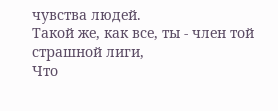чувства людей.
Такой же, как все, ты - член той страшной лиги,
Что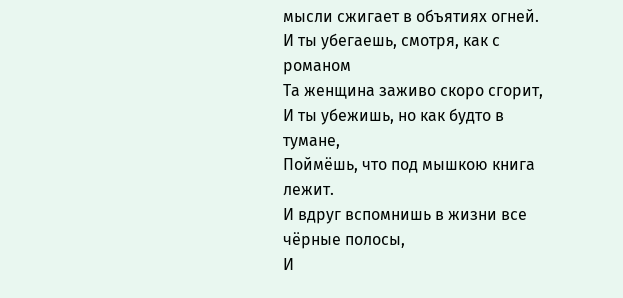мысли сжигает в объятиях огней.
И ты убегаешь, смотря, как с романом
Та женщина заживо скоро сгорит,
И ты убежишь, но как будто в тумане,
Поймёшь, что под мышкою книга лежит.
И вдруг вспомнишь в жизни все чёрные полосы,
И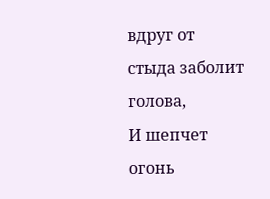вдруг от стыда заболит голова,
И шепчет огонь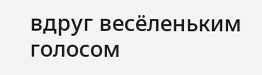вдруг весёленьким голосом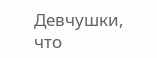Девчушки, что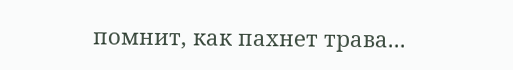помнит, как пахнет трава...